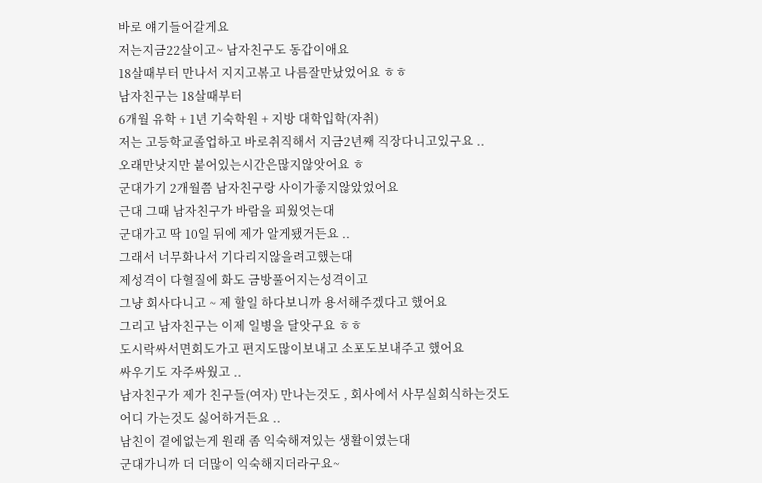바로 얘기들어갈게요
저는지금22살이고~ 남자친구도 동갑이애요
18살때부터 만나서 지지고볶고 나름잘만났었어요 ㅎㅎ
남자친구는 18살때부터
6개월 유학 + 1년 기숙학원 + 지방 대학입학(자취)
저는 고등학교졸업하고 바로취직해서 지금2년째 직장다니고있구요 ..
오래만낫지만 붙어있는시간은많지않앗어요 ㅎ
군대가기 2개월쯤 남자친구랑 사이가좋지않았었어요
근대 그때 남자친구가 바람을 피웠엇는대
군대가고 딱 10일 뒤에 제가 알게됐거든요 ..
그래서 너무화나서 기다리지않을려고했는대
제성격이 다혈질에 화도 금방풀어지는성격이고
그냥 회사다니고 ~ 제 할일 하다보니까 용서해주겠다고 했어요
그리고 남자친구는 이제 일병을 달앗구요 ㅎㅎ
도시락싸서면회도가고 편지도많이보내고 소포도보내주고 했어요
싸우기도 자주싸웠고 ..
남자친구가 제가 친구들(여자) 만나는것도 , 회사에서 사무실회식하는것도
어디 가는것도 싫어하거든요 ..
남친이 곁에없는게 원래 좀 익숙해져있는 생활이였는대
군대가니까 더 더많이 익숙해지더라구요~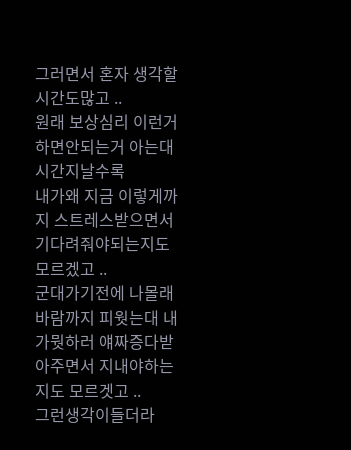그러면서 혼자 생각할시간도많고 ..
원래 보상심리 이런거 하면안되는거 아는대
시간지날수록
내가왜 지금 이렇게까지 스트레스받으면서 기다려줘야되는지도모르겠고 ..
군대가기전에 나몰래 바람까지 피웟는대 내가뭣하러 얘짜증다받아주면서 지내야하는지도 모르겟고 ..
그런생각이들더라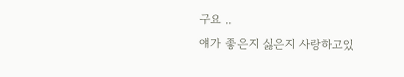구요 ..
얘가 좋은지 싫은지 사랑하고있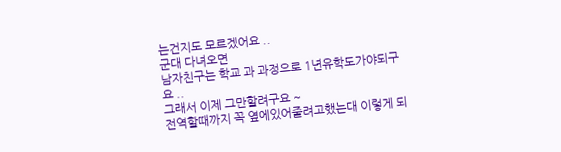는건지도 모르겠어요 ..
군대 다녀오면
남자친구는 학교 과 과정으로 1년유학도가야되구요 ..
그래서 이제 그만할려구요 ~
전역할때까지 꼭 옆에있어줄려고했는대 이렇게 되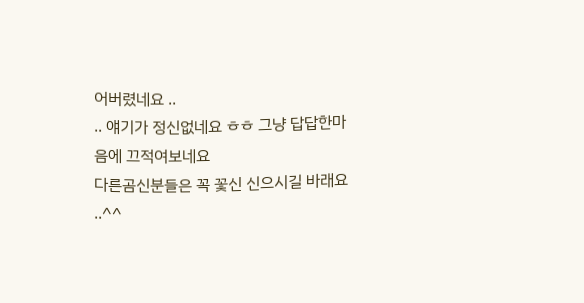어버렸네요 ..
.. 얘기가 정신없네요 ㅎㅎ 그냥 답답한마음에 끄적여보네요
다른곰신분들은 꼭 꽃신 신으시길 바래요 ..^^